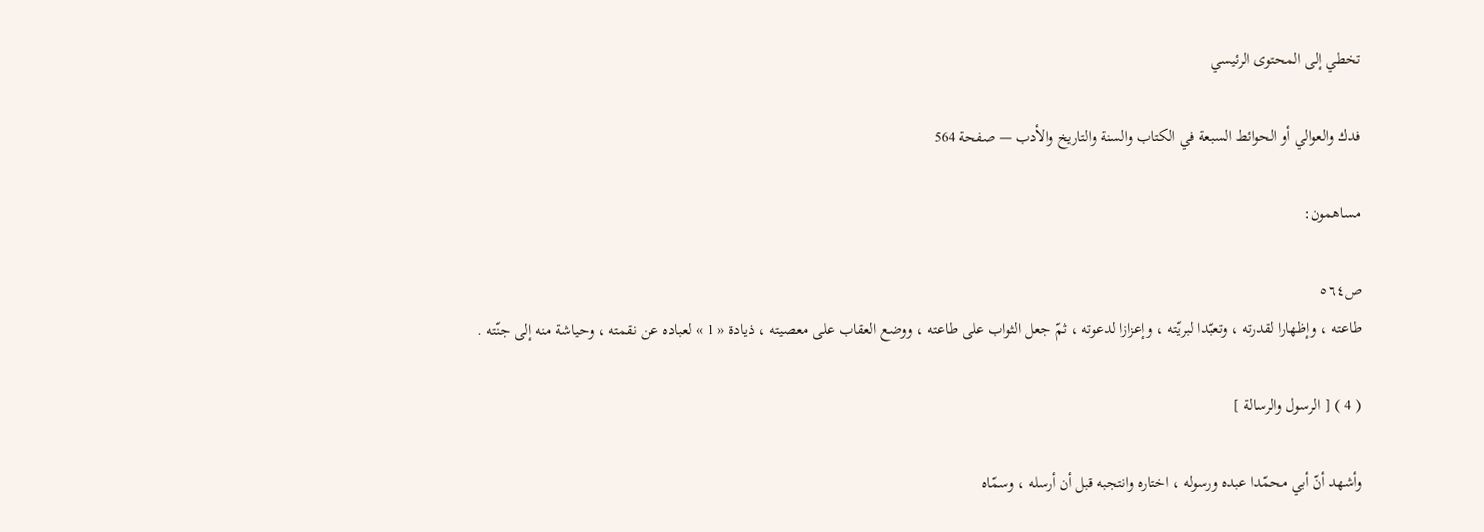تخطي إلى المحتوى الرئيسي

فدك والعوالي أو الحوائط السبعة في الكتاب والسنة والتاريخ والأدب — صفحة 564

مساهمون:

ص٥٦٤
طاعته ، وإظهارا لقدرته ، وتعبّدا لبريّته ، وإعزازا لدعوته ، ثمّ جعل الثواب على طاعته ، ووضع العقاب على معصيته ، ذيادة « 1 » لعباده عن نقمته ، وحياشة منه إلى جنّته .

( 4 ) [ الرسول والرسالة ]

وأشهد أنّ أبي محمّدا عبده ورسوله ، اختاره وانتجبه قبل أن أرسله ، وسمّاه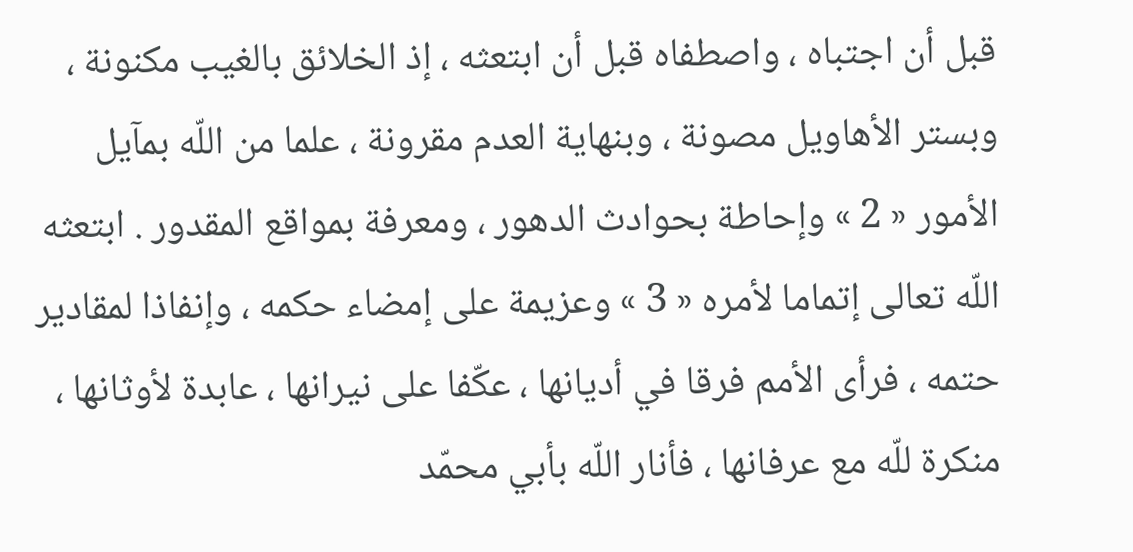قبل أن اجتباه ، واصطفاه قبل أن ابتعثه ، إذ الخلائق بالغيب مكنونة ، وبستر الأهاويل مصونة ، وبنهاية العدم مقرونة ، علما من اللّه بمآيل الأمور « 2 » وإحاطة بحوادث الدهور ، ومعرفة بمواقع المقدور . ابتعثه اللّه تعالى إتماما لأمره « 3 » وعزيمة على إمضاء حكمه ، وإنفاذا لمقادير حتمه ، فرأى الأمم فرقا في أديانها ، عكّفا على نيرانها ، عابدة لأوثانها ، منكرة للّه مع عرفانها ، فأنار اللّه بأبي محمّد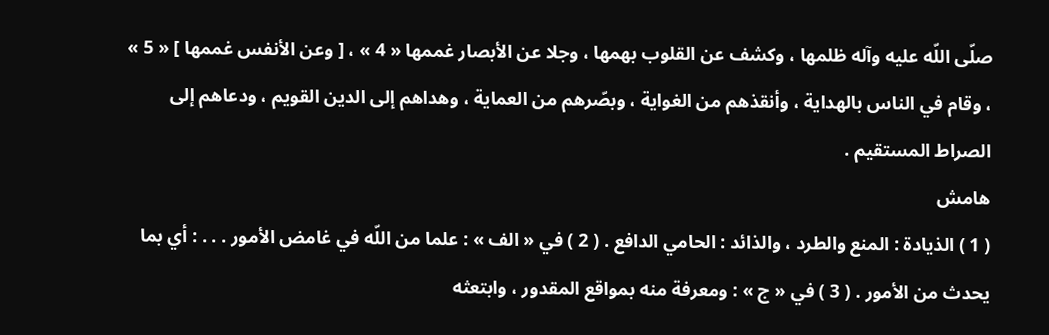صلّى اللّه عليه وآله ظلمها ، وكشف عن القلوب بهمها ، وجلا عن الأبصار غممها « 4 » ، [ وعن الأنفس غممها ] « 5 » ، وقام في الناس بالهداية ، وأنقذهم من الغواية ، وبصّرهم من العماية ، وهداهم إلى الدين القويم ، ودعاهم إلى الصراط المستقيم .
هامش
( 1 ) الذيادة : المنع والطرد ، والذائد : الحامي الدافع . ( 2 ) في « الف » : علما من اللّه في غامض الأمور . . . : أي بما يحدث من الأمور . ( 3 ) في « ج » : ومعرفة منه بمواقع المقدور ، وابتعثه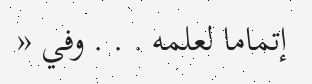إتماما لعلمه . . . وفي «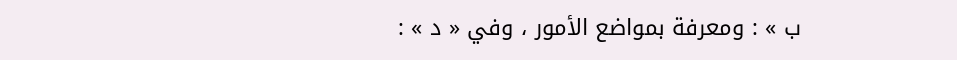ب » : ومعرفة بمواضع الأمور ، وفي « د » :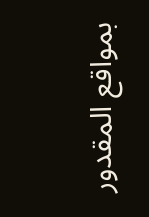بمواقع المقدور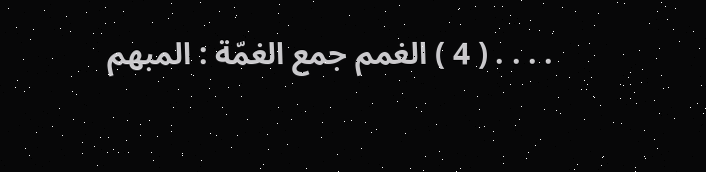. . . . ( 4 ) الغمم جمع الغمّة : المبهم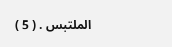الملتبس . ( 5 )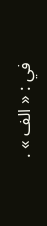في : « الف » .